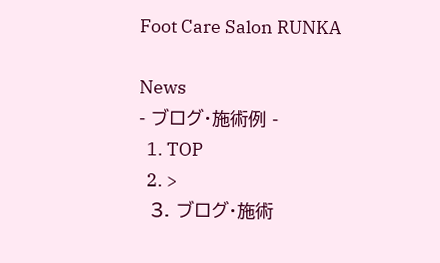Foot Care Salon RUNKA

News
- ブログ・施術例 -
  1. TOP
  2. >
  3. ブログ・施術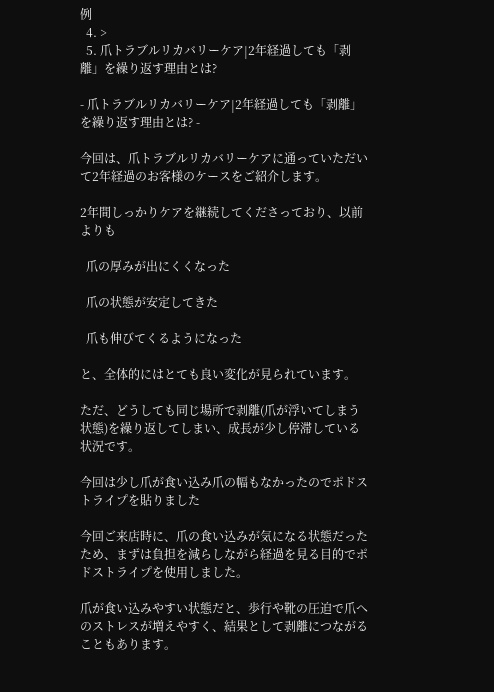例
  4. >
  5. 爪トラブルリカバリーケア|2年経過しても「剥離」を繰り返す理由とは?

- 爪トラブルリカバリーケア|2年経過しても「剥離」を繰り返す理由とは? -

今回は、爪トラブルリカバリーケアに通っていただいて2年経過のお客様のケースをご紹介します。

2年間しっかりケアを継続してくださっており、以前よりも

  爪の厚みが出にくくなった

  爪の状態が安定してきた

  爪も伸びてくるようになった

と、全体的にはとても良い変化が見られています。

ただ、どうしても同じ場所で剥離(爪が浮いてしまう状態)を繰り返してしまい、成長が少し停滞している状況です。

今回は少し爪が食い込み爪の幅もなかったのでポドストライプを貼りました

今回ご来店時に、爪の食い込みが気になる状態だったため、まずは負担を減らしながら経過を見る目的でポドストライプを使用しました。

爪が食い込みやすい状態だと、歩行や靴の圧迫で爪へのストレスが増えやすく、結果として剥離につながることもあります。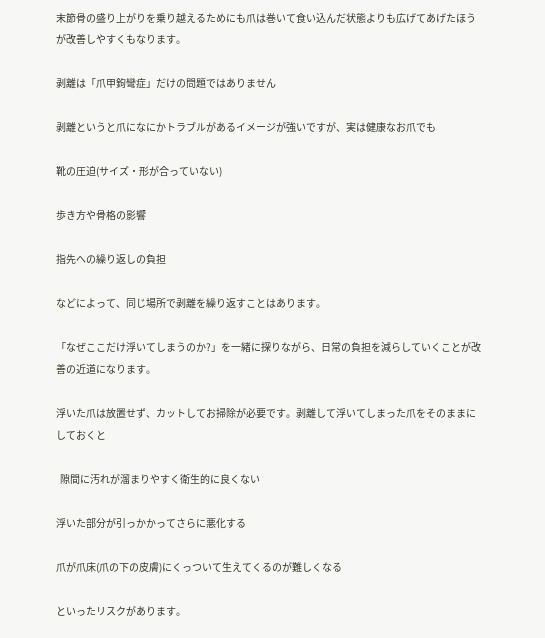末節骨の盛り上がりを乗り越えるためにも爪は巻いて食い込んだ状態よりも広げてあげたほうが改善しやすくもなります。

剥離は「爪甲鉤彎症」だけの問題ではありません

剥離というと爪になにかトラブルがあるイメージが強いですが、実は健康なお爪でも

靴の圧迫(サイズ・形が合っていない)

歩き方や骨格の影響

指先への繰り返しの負担

などによって、同じ場所で剥離を繰り返すことはあります。

「なぜここだけ浮いてしまうのか?」を一緒に探りながら、日常の負担を減らしていくことが改善の近道になります。

浮いた爪は放置せず、カットしてお掃除が必要です。剥離して浮いてしまった爪をそのままにしておくと

  隙間に汚れが溜まりやすく衛生的に良くない

浮いた部分が引っかかってさらに悪化する

爪が爪床(爪の下の皮膚)にくっついて生えてくるのが難しくなる

といったリスクがあります。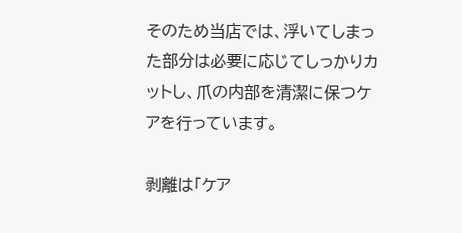そのため当店では、浮いてしまった部分は必要に応じてしっかりカットし、爪の内部を清潔に保つケアを行っています。

剥離は「ケア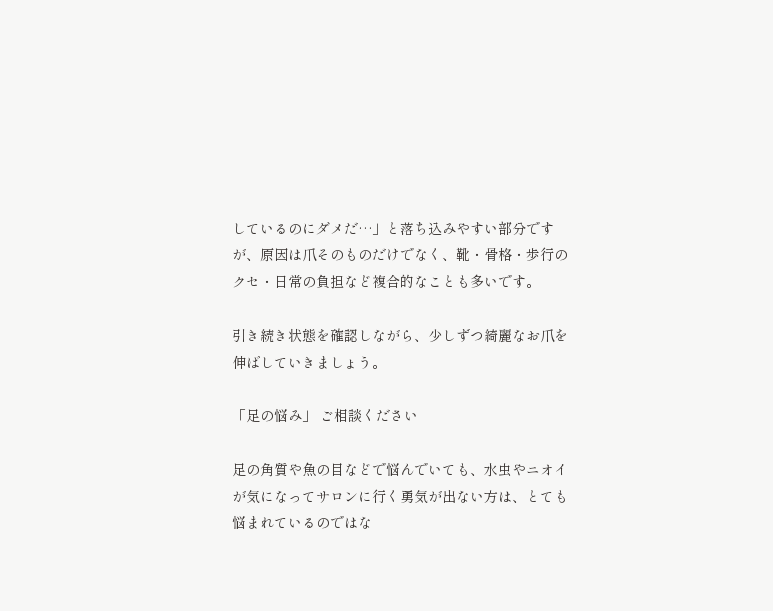しているのにダメだ…」と落ち込みやすい部分ですが、原因は爪そのものだけでなく、靴・骨格・歩行のクセ・日常の負担など複合的なことも多いです。

引き続き状態を確認しながら、少しずつ綺麗なお爪を伸ばしていきましょう。

「足の悩み」 ご相談ください

足の角質や魚の目などで悩んでいても、水虫やニオイが気になってサロンに行く勇気が出ない方は、とても悩まれているのではな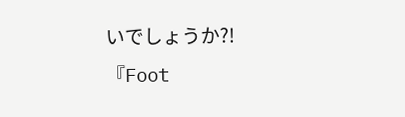いでしょうか?!
『Foot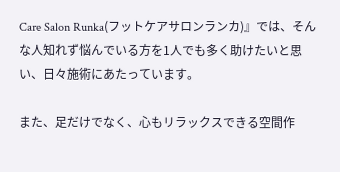Care Salon Runka(フットケアサロンランカ)』では、そんな人知れず悩んでいる方を1人でも多く助けたいと思い、日々施術にあたっています。

また、足だけでなく、心もリラックスできる空間作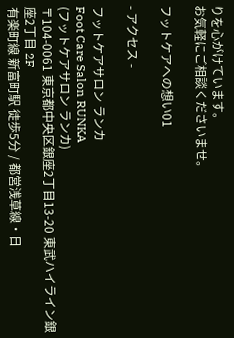りを心がけています。
お気軽にご相談くださいませ。

フットケアへの想い01

- アクセス -

フットケアサロン ランカ
Foot Care Salon RUNKA
(フットケアサロン ランカ)
〒104-0061 東京都中央区銀座2丁目13-20 東武ハイライン銀座2丁目 2F
有楽町線 新富町駅 徒歩5分 / 都営浅草線・日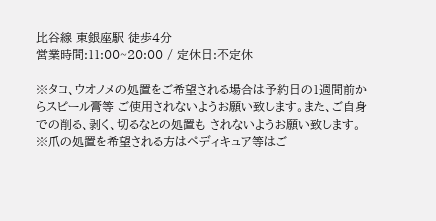比谷線 東銀座駅 徒歩4分
営業時間:11:00~20:00 / 定休日:不定休

※タコ、ウオノメの処置をご希望される場合は予約日の1週間前からスピール膏等 ご使用されないようお願い致します。また、ご自身での削る、剥く、切るなとの処置も されないようお願い致します。
※爪の処置を希望される方はペディキュア等はご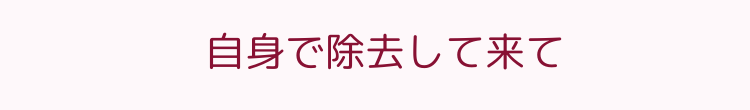自身で除去して来て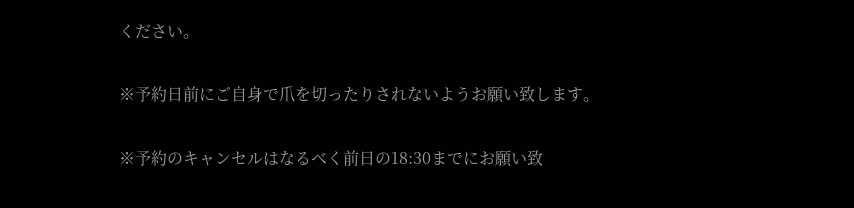ください。

※予約日前にご自身で爪を切ったりされないようお願い致します。

※予約のキャンセルはなるべく前日の18:30までにお願い致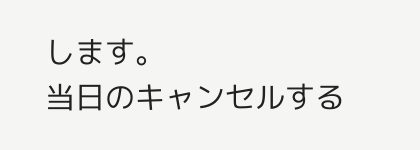します。
当日のキャンセルする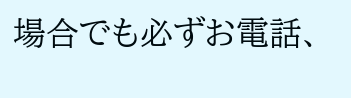場合でも必ずお電話、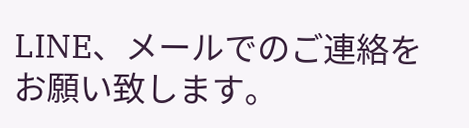LINE、メールでのご連絡をお願い致します。